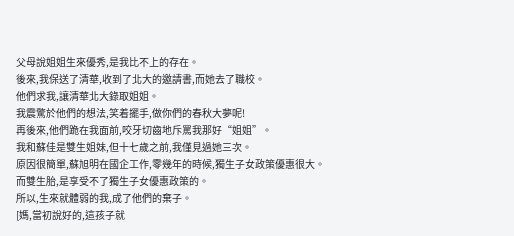父母說姐姐生來優秀,是我比不上的存在。
後來,我保送了清華,收到了北大的邀請書,而她去了職校。
他們求我,讓清華北大錄取姐姐。
我震驚於他們的想法,笑着擺手,做你們的春秋大夢呢!
再後來,他們跪在我面前,咬牙切齒地斥罵我那好“姐姐”。
我和蘇佳是雙生姐妹,但十七歲之前,我僅見過她三次。
原因很簡單,蘇旭明在國企工作,零幾年的時候,獨生子女政策優惠很大。
而雙生胎,是享受不了獨生子女優惠政策的。
所以,生來就體弱的我,成了他們的棄子。
[媽,當初說好的,這孩子就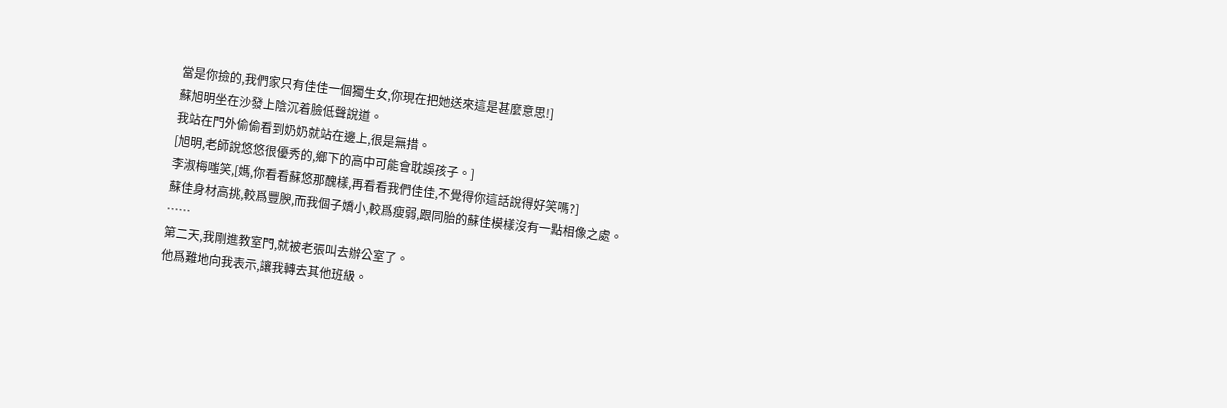當是你撿的,我們家只有佳佳一個獨生女,你現在把她送來這是甚麼意思!]
蘇旭明坐在沙發上陰沉着臉低聲說道。
我站在門外偷偷看到奶奶就站在邊上,很是無措。
[旭明,老師說悠悠很優秀的,鄉下的高中可能會耽誤孩子。]
李淑梅嗤笑,[媽,你看看蘇悠那醜樣,再看看我們佳佳,不覺得你這話說得好笑嗎?]
蘇佳身材高挑,較爲豐腴,而我個子嬌小,較爲瘦弱,跟同胎的蘇佳模樣沒有一點相像之處。
……
第二天,我剛進教室門,就被老張叫去辦公室了。
他爲難地向我表示,讓我轉去其他班級。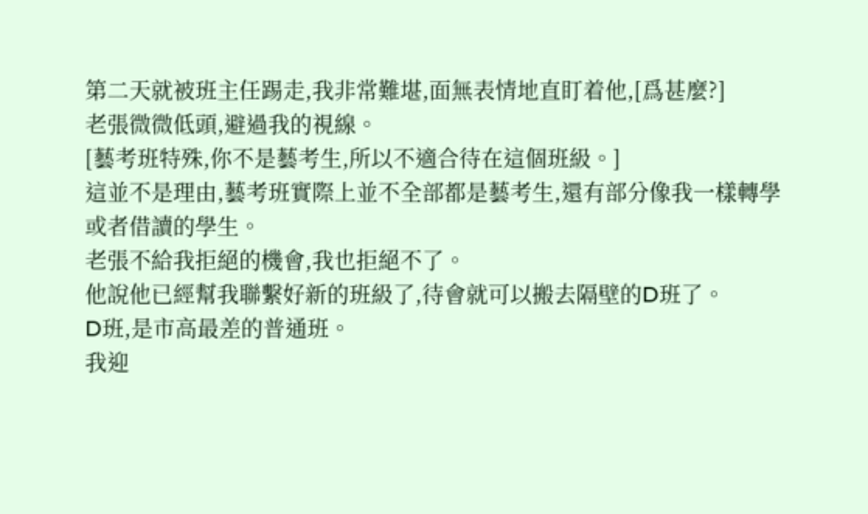第二天就被班主任踢走,我非常難堪,面無表情地直盯着他,[爲甚麼?]
老張微微低頭,避過我的視線。
[藝考班特殊,你不是藝考生,所以不適合待在這個班級。]
這並不是理由,藝考班實際上並不全部都是藝考生,還有部分像我一樣轉學或者借讀的學生。
老張不給我拒絕的機會,我也拒絕不了。
他說他已經幫我聯繫好新的班級了,待會就可以搬去隔壁的D班了。
D班,是市高最差的普通班。
我迎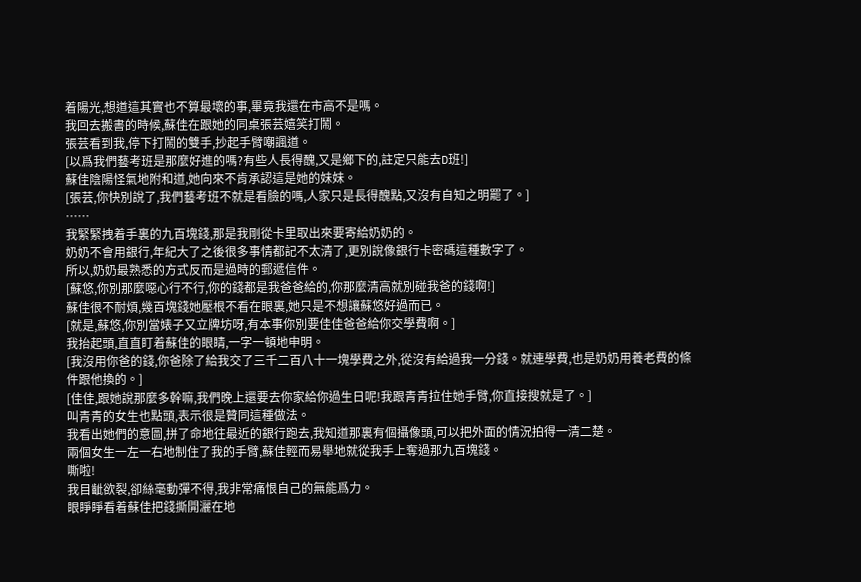着陽光,想道這其實也不算最壞的事,畢竟我還在市高不是嗎。
我回去搬書的時候,蘇佳在跟她的同桌張芸嬉笑打鬧。
張芸看到我,停下打鬧的雙手,抄起手臂嘲諷道。
[以爲我們藝考班是那麼好進的嗎?有些人長得醜,又是鄉下的,註定只能去D班!]
蘇佳陰陽怪氣地附和道,她向來不肯承認這是她的妹妹。
[張芸,你快別說了,我們藝考班不就是看臉的嗎,人家只是長得醜點,又沒有自知之明罷了。]
……
我緊緊拽着手裏的九百塊錢,那是我剛從卡里取出來要寄給奶奶的。
奶奶不會用銀行,年紀大了之後很多事情都記不太清了,更別說像銀行卡密碼這種數字了。
所以,奶奶最熟悉的方式反而是過時的郵遞信件。
[蘇悠,你別那麼噁心行不行,你的錢都是我爸爸給的,你那麼清高就別碰我爸的錢啊!]
蘇佳很不耐煩,幾百塊錢她壓根不看在眼裏,她只是不想讓蘇悠好過而已。
[就是,蘇悠,你別當婊子又立牌坊呀,有本事你別要佳佳爸爸給你交學費啊。]
我抬起頭,直直盯着蘇佳的眼睛,一字一頓地申明。
[我沒用你爸的錢,你爸除了給我交了三千二百八十一塊學費之外,從沒有給過我一分錢。就連學費,也是奶奶用養老費的條件跟他換的。]
[佳佳,跟她說那麼多幹嘛,我們晚上還要去你家給你過生日呢!我跟青青拉住她手臂,你直接搜就是了。]
叫青青的女生也點頭,表示很是贊同這種做法。
我看出她們的意圖,拼了命地往最近的銀行跑去,我知道那裏有個攝像頭,可以把外面的情況拍得一清二楚。
兩個女生一左一右地制住了我的手臂,蘇佳輕而易舉地就從我手上奪過那九百塊錢。
嘶啦!
我目齜欲裂,卻絲毫動彈不得,我非常痛恨自己的無能爲力。
眼睜睜看着蘇佳把錢撕開灑在地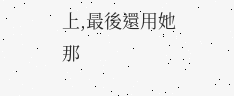上,最後還用她那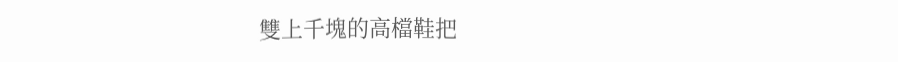雙上千塊的高檔鞋把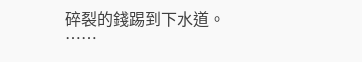碎裂的錢踢到下水道。
……